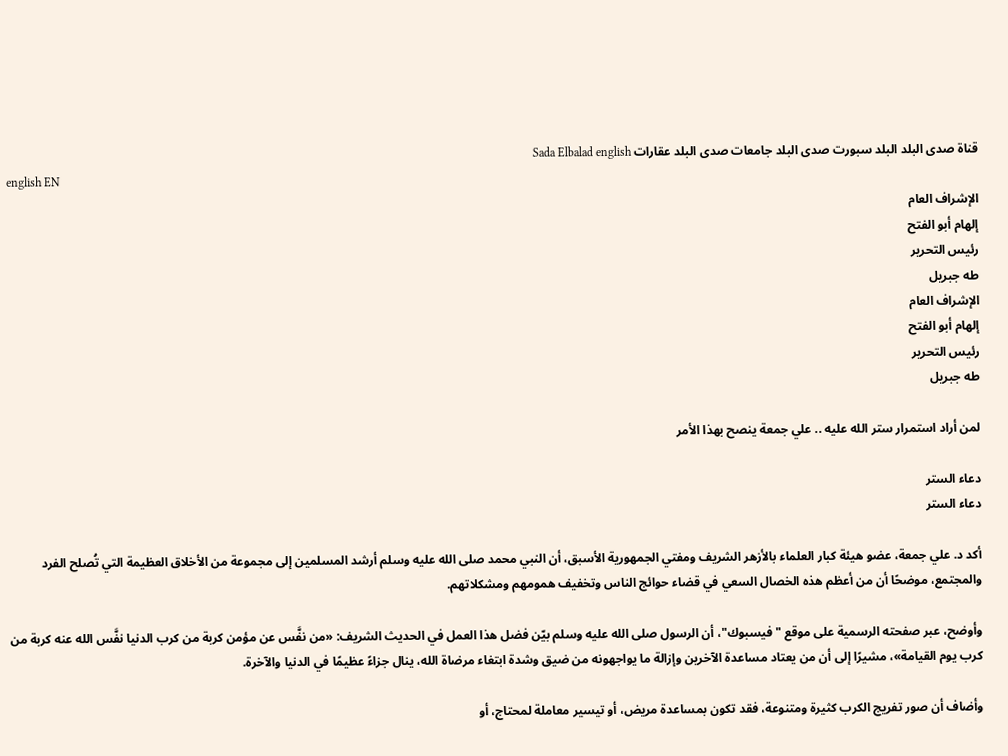قناة صدى البلد البلد سبورت صدى البلد جامعات صدى البلد عقارات Sada Elbalad english
english EN
الإشراف العام
إلهام أبو الفتح
رئيس التحرير
طه جبريل
الإشراف العام
إلهام أبو الفتح
رئيس التحرير
طه جبريل

لمن أراد استمرار ستر الله عليه .. علي جمعة ينصح بهذا الأمر

دعاء الستر
دعاء الستر

أكد د. علي جمعة، عضو هيئة كبار العلماء بالأزهر الشريف ومفتي الجمهورية الأسبق، أن النبي محمد صلى الله عليه وسلم أرشد المسلمين إلى مجموعة من الأخلاق العظيمة التي تُصلح الفرد والمجتمع، موضحًا أن من أعظم هذه الخصال السعي في قضاء حوائج الناس وتخفيف همومهم ومشكلاتهم.

وأوضح، عبر صفحته الرسمية على موقع "فيسبوك"، أن الرسول صلى الله عليه وسلم بيّن فضل هذا العمل في الحديث الشريف: «من نفَّس عن مؤمن كربة من كرب الدنيا نفَّس الله عنه كربة من كرب يوم القيامة»، مشيرًا إلى أن من يعتاد مساعدة الآخرين وإزالة ما يواجهونه من ضيق وشدة ابتغاء مرضاة الله، ينال جزاءً عظيمًا في الدنيا والآخرة.

وأضاف أن صور تفريج الكرب كثيرة ومتنوعة، فقد تكون بمساعدة مريض، أو تيسير معاملة لمحتاج، أو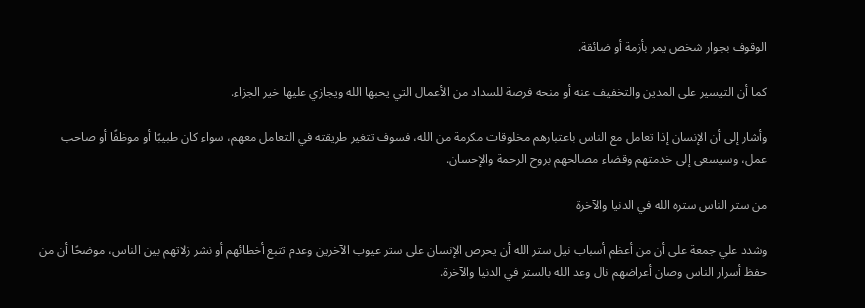الوقوف بجوار شخص يمر بأزمة أو ضائقة.

كما أن التيسير على المدين والتخفيف عنه أو منحه فرصة للسداد من الأعمال التي يحبها الله ويجازي عليها خير الجزاء.

وأشار إلى أن الإنسان إذا تعامل مع الناس باعتبارهم مخلوقات مكرمة من الله، فسوف تتغير طريقته في التعامل معهم، سواء كان طبيبًا أو موظفًا أو صاحب عمل، وسيسعى إلى خدمتهم وقضاء مصالحهم بروح الرحمة والإحسان.

من ستر الناس ستره الله في الدنيا والآخرة

وشدد علي جمعة على أن من أعظم أسباب نيل ستر الله أن يحرص الإنسان على ستر عيوب الآخرين وعدم تتبع أخطائهم أو نشر زلاتهم بين الناس، موضحًا أن من حفظ أسرار الناس وصان أعراضهم نال وعد الله بالستر في الدنيا والآخرة.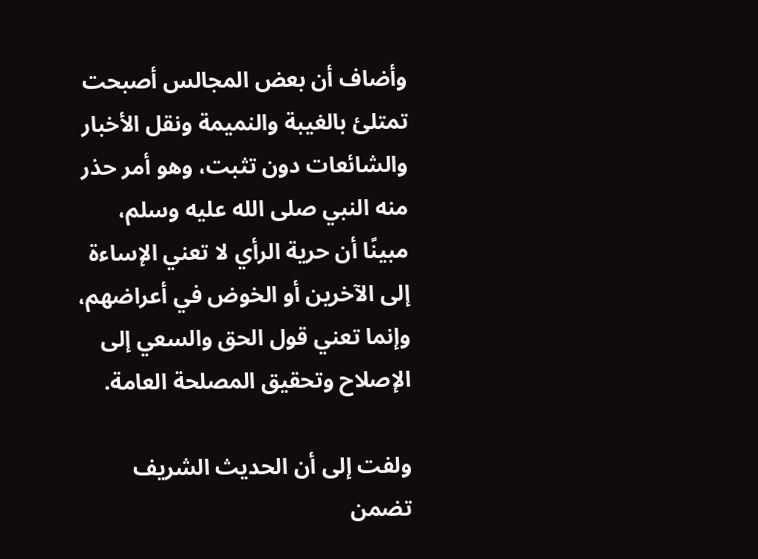وأضاف أن بعض المجالس أصبحت تمتلئ بالغيبة والنميمة ونقل الأخبار والشائعات دون تثبت، وهو أمر حذر منه النبي صلى الله عليه وسلم، مبينًا أن حرية الرأي لا تعني الإساءة إلى الآخرين أو الخوض في أعراضهم، وإنما تعني قول الحق والسعي إلى الإصلاح وتحقيق المصلحة العامة.

ولفت إلى أن الحديث الشريف تضمن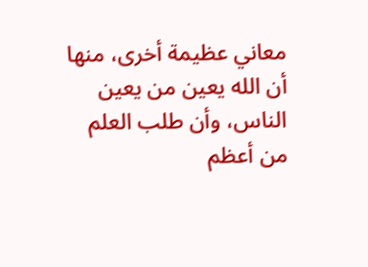معاني عظيمة أخرى، منها أن الله يعين من يعين الناس، وأن طلب العلم من أعظم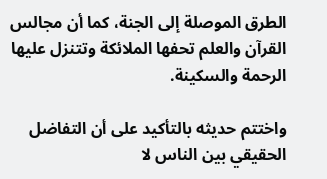الطرق الموصلة إلى الجنة، كما أن مجالس القرآن والعلم تحفها الملائكة وتتنزل عليها الرحمة والسكينة.

واختتم حديثه بالتأكيد على أن التفاضل الحقيقي بين الناس لا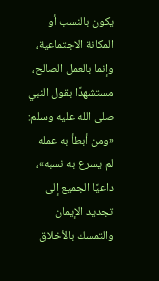يكون بالنسب أو المكانة الاجتماعية، وإنما بالعمل الصالح، مستشهدًا بقول النبي صلى الله عليه وسلم: «ومن أبطأ به عمله لم يسرع به نسبه»، داعيًا الجميع إلى تجديد الإيمان والتمسك بالأخلاق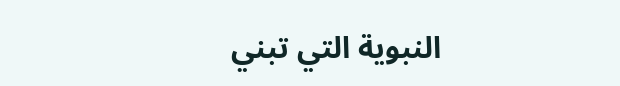النبوية التي تبني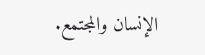الإنسان والمجتمع.